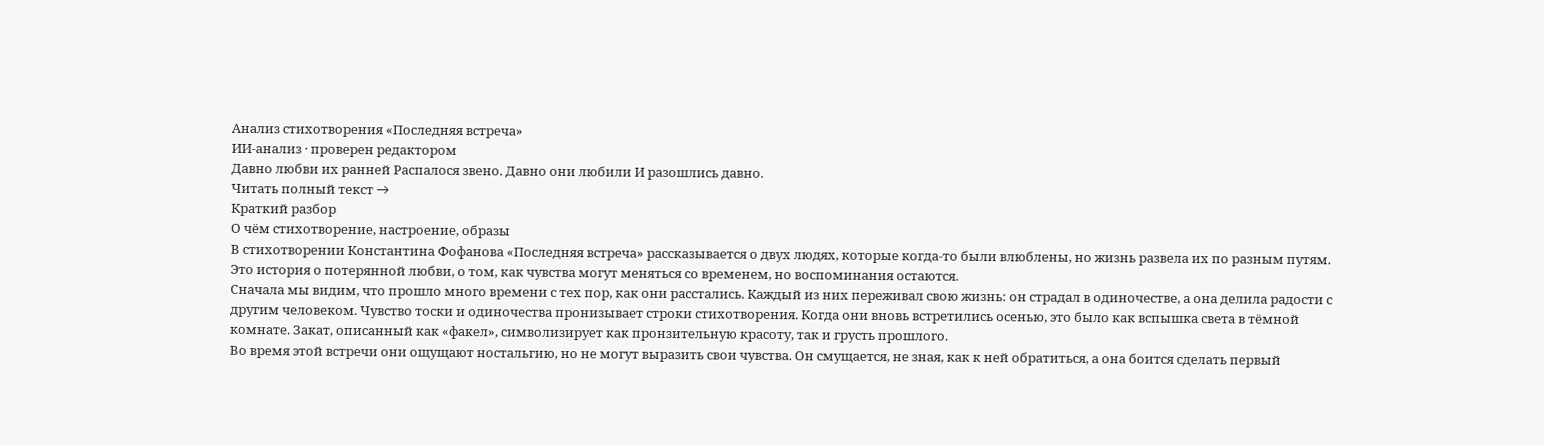Анализ стихотворения «Последняя встреча»
ИИ-анализ · проверен редактором
Давно любви их ранней Распалося звено. Давно они любили И разошлись давно.
Читать полный текст →
Краткий разбор
О чём стихотворение, настроение, образы
В стихотворении Константина Фофанова «Последняя встреча» рассказывается о двух людях, которые когда-то были влюблены, но жизнь развела их по разным путям. Это история о потерянной любви, о том, как чувства могут меняться со временем, но воспоминания остаются.
Сначала мы видим, что прошло много времени с тех пор, как они расстались. Каждый из них переживал свою жизнь: он страдал в одиночестве, а она делила радости с другим человеком. Чувство тоски и одиночества пронизывает строки стихотворения. Когда они вновь встретились осенью, это было как вспышка света в тёмной комнате. Закат, описанный как «факел», символизирует как пронзительную красоту, так и грусть прошлого.
Во время этой встречи они ощущают ностальгию, но не могут выразить свои чувства. Он смущается, не зная, как к ней обратиться, а она боится сделать первый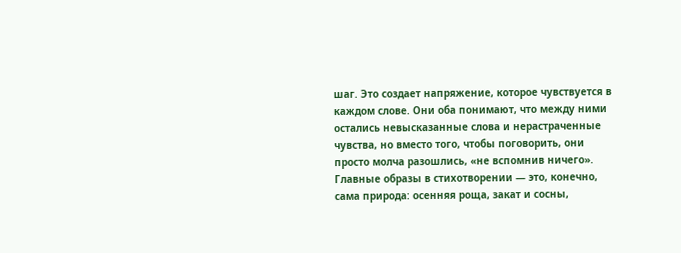шаг. Это создает напряжение, которое чувствуется в каждом слове. Они оба понимают, что между ними остались невысказанные слова и нерастраченные чувства, но вместо того, чтобы поговорить, они просто молча разошлись, «не вспомнив ничего».
Главные образы в стихотворении — это, конечно, сама природа: осенняя роща, закат и сосны,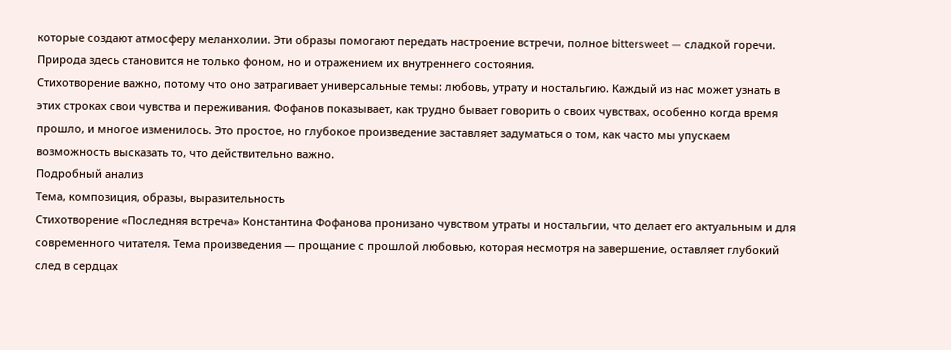которые создают атмосферу меланхолии. Эти образы помогают передать настроение встречи, полное bittersweet — сладкой горечи. Природа здесь становится не только фоном, но и отражением их внутреннего состояния.
Стихотворение важно, потому что оно затрагивает универсальные темы: любовь, утрату и ностальгию. Каждый из нас может узнать в этих строках свои чувства и переживания. Фофанов показывает, как трудно бывает говорить о своих чувствах, особенно когда время прошло, и многое изменилось. Это простое, но глубокое произведение заставляет задуматься о том, как часто мы упускаем возможность высказать то, что действительно важно.
Подробный анализ
Тема, композиция, образы, выразительность
Стихотворение «Последняя встреча» Константина Фофанова пронизано чувством утраты и ностальгии, что делает его актуальным и для современного читателя. Тема произведения — прощание с прошлой любовью, которая несмотря на завершение, оставляет глубокий след в сердцах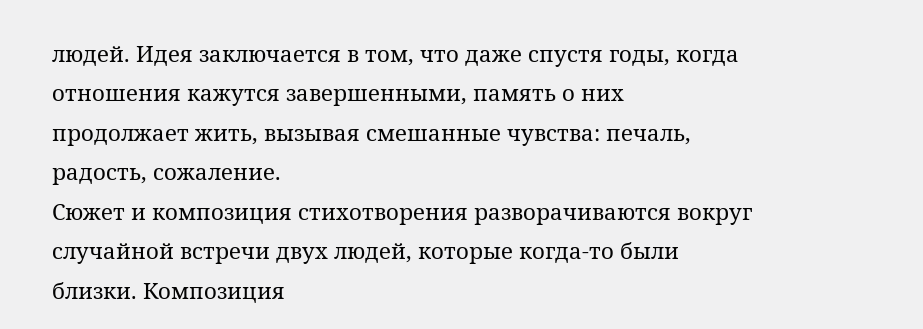людей. Идея заключается в том, что даже спустя годы, когда отношения кажутся завершенными, память о них продолжает жить, вызывая смешанные чувства: печаль, радость, сожаление.
Сюжет и композиция стихотворения разворачиваются вокруг случайной встречи двух людей, которые когда-то были близки. Композиция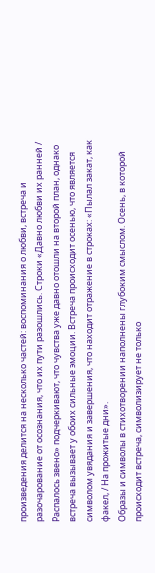произведения делится на несколько частей: воспоминания о любви, встреча и разочарование от осознания, что их пути разошлись. Строки «Давно любви их ранней / Распалось звено» подчеркивают, что чувства уже давно отошли на второй план, однако встреча вызывает у обоих сильные эмоции. Встреча происходит осенью, что является символом увядания и завершения, что находит отражение в строках: «Пылал закат, как факел, / На прожитые дни».
Образы и символы в стихотворении наполнены глубоким смыслом. Осень, в которой происходит встреча, символизирует не только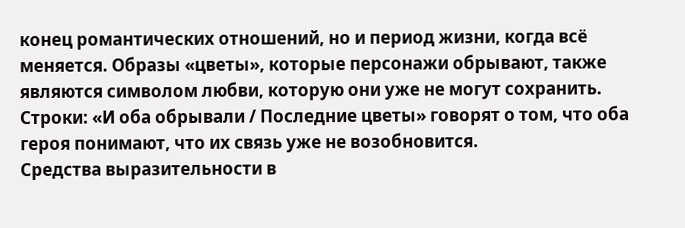конец романтических отношений, но и период жизни, когда всё меняется. Образы «цветы», которые персонажи обрывают, также являются символом любви, которую они уже не могут сохранить. Строки: «И оба обрывали / Последние цветы» говорят о том, что оба героя понимают, что их связь уже не возобновится.
Средства выразительности в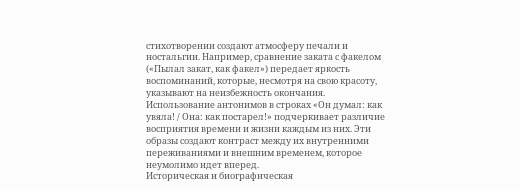стихотворении создают атмосферу печали и ностальгии. Например, сравнение заката с факелом («Пылал закат, как факел») передает яркость воспоминаний, которые, несмотря на свою красоту, указывают на неизбежность окончания. Использование антонимов в строках «Он думал: как увяла! / Она: как постарел!» подчеркивает различие восприятия времени и жизни каждым из них. Эти образы создают контраст между их внутренними переживаниями и внешним временем, которое неумолимо идет вперед.
Историческая и биографическая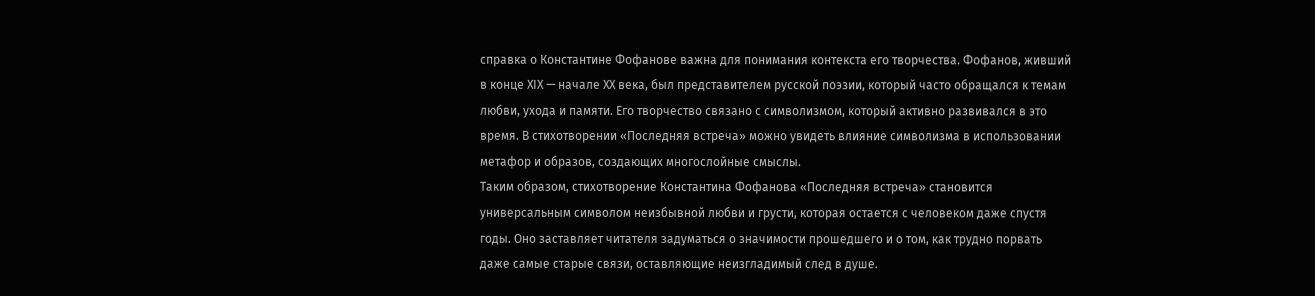справка о Константине Фофанове важна для понимания контекста его творчества. Фофанов, живший в конце XIX — начале XX века, был представителем русской поэзии, который часто обращался к темам любви, ухода и памяти. Его творчество связано с символизмом, который активно развивался в это время. В стихотворении «Последняя встреча» можно увидеть влияние символизма в использовании метафор и образов, создающих многослойные смыслы.
Таким образом, стихотворение Константина Фофанова «Последняя встреча» становится универсальным символом неизбывной любви и грусти, которая остается с человеком даже спустя годы. Оно заставляет читателя задуматься о значимости прошедшего и о том, как трудно порвать даже самые старые связи, оставляющие неизгладимый след в душе.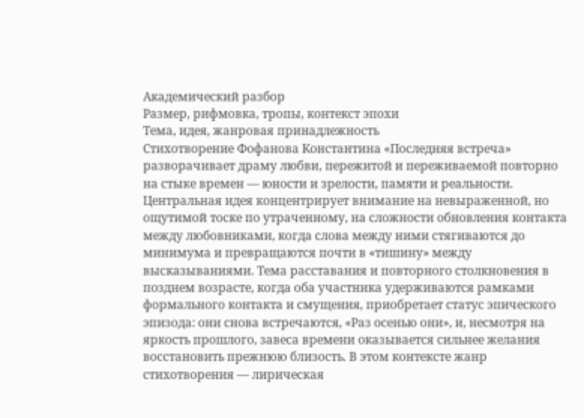Академический разбор
Размер, рифмовка, тропы, контекст эпохи
Тема, идея, жанровая принадлежность
Стихотворение Фофанова Константина «Последняя встреча» разворачивает драму любви, пережитой и переживаемой повторно на стыке времен — юности и зрелости, памяти и реальности. Центральная идея концентрирует внимание на невыраженной, но ощутимой тоске по утраченному, на сложности обновления контакта между любовниками, когда слова между ними стягиваются до минимума и превращаются почти в «тишину» между высказываниями. Тема расставания и повторного столкновения в позднем возрасте, когда оба участника удерживаются рамками формального контакта и смущения, приобретает статус эпического эпизода: они снова встречаются, «Раз осенью они», и, несмотря на яркость прошлого, завеса времени оказывается сильнее желания восстановить прежнюю близость. В этом контексте жанр стихотворения — лирическая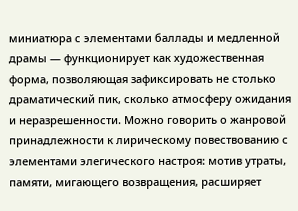миниатюра с элементами баллады и медленной драмы — функционирует как художественная форма, позволяющая зафиксировать не столько драматический пик, сколько атмосферу ожидания и неразрешенности. Можно говорить о жанровой принадлежности к лирическому повествованию с элементами элегического настроя: мотив утраты, памяти, мигающего возвращения, расширяет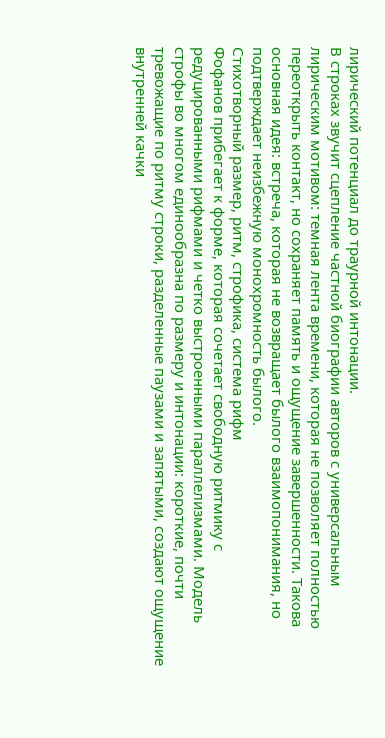лирический потенциал до траурной интонации.
В строках звучит сцепление частной биографии авторов с универсальным лирическим мотивом: темная лента времени, которая не позволяет полностью переоткрыть контакт, но сохраняет память и ощущение завершенности. Такова основная идея: встреча, которая не возвращает былого взаимопонимания, но подтверждает неизбежную монохромность былого.
Стихотворный размер, ритм, строфика, система рифм
Фофанов прибегает к форме, которая сочетает свободную ритмику с редуцированными рифмами и четко выстроенными параллелизмами. Модель строфы во многом единообразна по размеру и интонации: короткие, почти тревожащие по ритму строки, разделенные паузами и запятыми, создают ощущение внутренней качки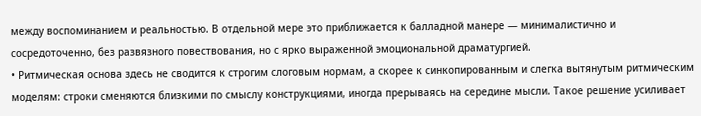между воспоминанием и реальностью. В отдельной мере это приближается к балладной манере — минималистично и сосредоточенно, без развязного повествования, но с ярко выраженной эмоциональной драматургией.
• Ритмическая основа здесь не сводится к строгим слоговым нормам, а скорее к синкопированным и слегка вытянутым ритмическим моделям: строки сменяются близкими по смыслу конструкциями, иногда прерываясь на середине мысли. Такое решение усиливает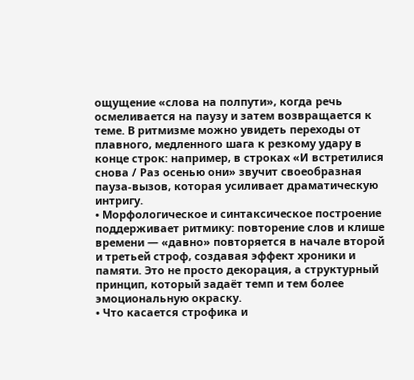ощущение «слова на полпути», когда речь осмеливается на паузу и затем возвращается к теме. В ритмизме можно увидеть переходы от плавного, медленного шага к резкому удару в конце строк: например, в строках «И встретилися снова / Раз осенью они» звучит своеобразная пауза-вызов, которая усиливает драматическую интригу.
• Морфологическое и синтаксическое построение поддерживает ритмику: повторение слов и клише времени — «давно» повторяется в начале второй и третьей строф, создавая эффект хроники и памяти. Это не просто декорация, а структурный принцип, который задаёт темп и тем более эмоциональную окраску.
• Что касается строфика и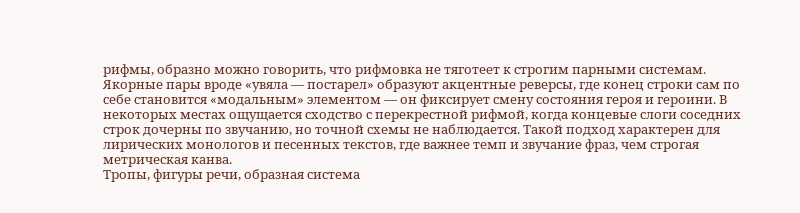рифмы, образно можно говорить, что рифмовка не тяготеет к строгим парными системам. Якорные пары вроде «увяла — постарел» образуют акцентные реверсы, где конец строки сам по себе становится «модальным» элементом — он фиксирует смену состояния героя и героини. В некоторых местах ощущается сходство с перекрестной рифмой, когда концевые слоги соседних строк дочерны по звучанию, но точной схемы не наблюдается. Такой подход характерен для лирических монологов и песенных текстов, где важнее темп и звучание фраз, чем строгая метрическая канва.
Тропы, фигуры речи, образная система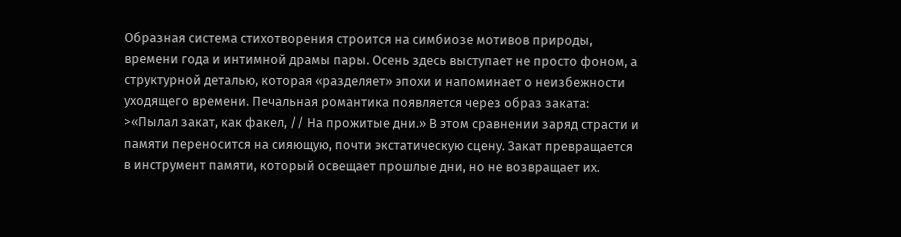Образная система стихотворения строится на симбиозе мотивов природы, времени года и интимной драмы пары. Осень здесь выступает не просто фоном, а структурной деталью, которая «разделяет» эпохи и напоминает о неизбежности уходящего времени. Печальная романтика появляется через образ заката: >«Пылал закат, как факел, // На прожитые дни.» В этом сравнении заряд страсти и памяти переносится на сияющую, почти экстатическую сцену. Закат превращается в инструмент памяти, который освещает прошлые дни, но не возвращает их.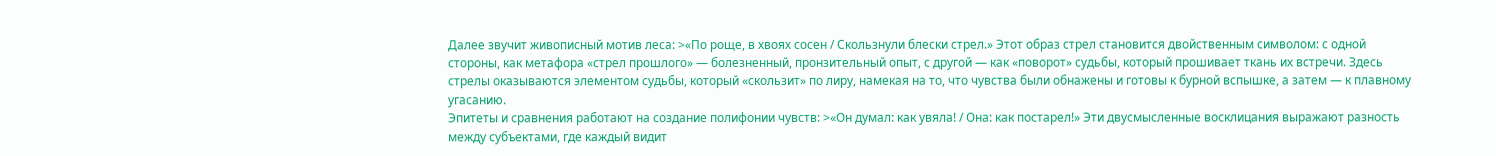Далее звучит живописный мотив леса: >«По роще, в хвоях сосен / Скользнули блески стрел.» Этот образ стрел становится двойственным символом: с одной стороны, как метафора «стрел прошлого» — болезненный, пронзительный опыт, с другой — как «поворот» судьбы, который прошивает ткань их встречи. Здесь стрелы оказываются элементом судьбы, который «скользит» по лиру, намекая на то, что чувства были обнажены и готовы к бурной вспышке, а затем — к плавному угасанию.
Эпитеты и сравнения работают на создание полифонии чувств: >«Он думал: как увяла! / Она: как постарел!» Эти двусмысленные восклицания выражают разность между субъектами, где каждый видит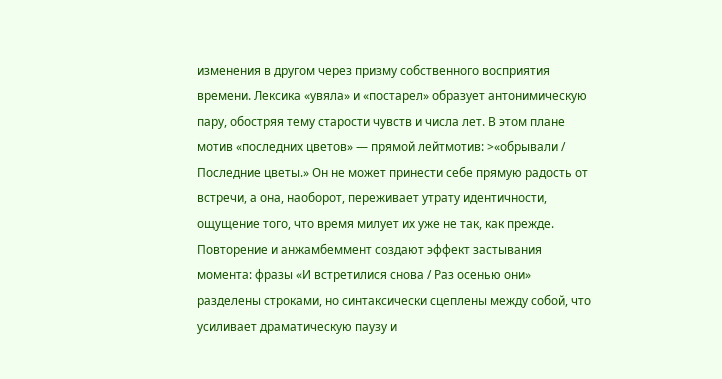изменения в другом через призму собственного восприятия времени. Лексика «увяла» и «постарел» образует антонимическую пару, обостряя тему старости чувств и числа лет. В этом плане мотив «последних цветов» — прямой лейтмотив: >«обрывали / Последние цветы.» Он не может принести себе прямую радость от встречи, а она, наоборот, переживает утрату идентичности, ощущение того, что время милует их уже не так, как прежде.
Повторение и анжамбеммент создают эффект застывания момента: фразы «И встретилися снова / Раз осенью они» разделены строками, но синтаксически сцеплены между собой, что усиливает драматическую паузу и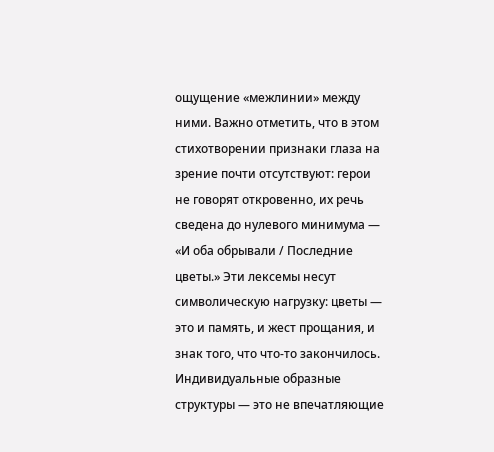ощущение «межлинии» между ними. Важно отметить, что в этом стихотворении признаки глаза на зрение почти отсутствуют: герои не говорят откровенно, их речь сведена до нулевого минимума — «И оба обрывали / Последние цветы.» Эти лексемы несут символическую нагрузку: цветы — это и память, и жест прощания, и знак того, что что-то закончилось.
Индивидуальные образные структуры — это не впечатляющие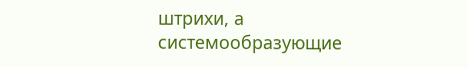штрихи, а системообразующие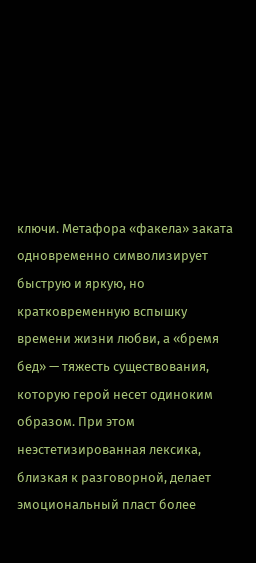ключи. Метафора «факела» заката одновременно символизирует быструю и яркую, но кратковременную вспышку времени жизни любви, а «бремя бед» — тяжесть существования, которую герой несет одиноким образом. При этом неэстетизированная лексика, близкая к разговорной, делает эмоциональный пласт более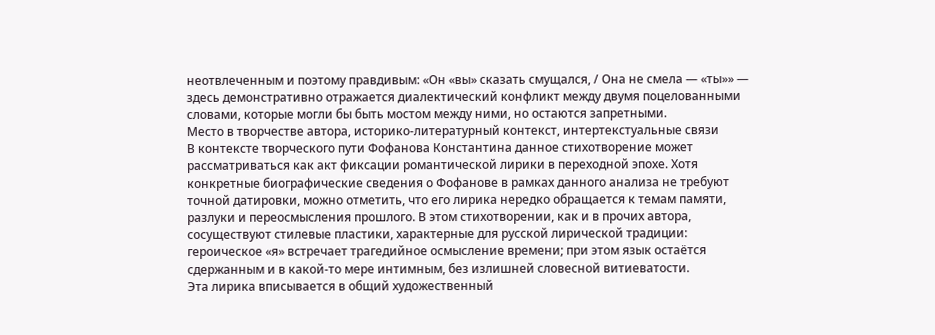неотвлеченным и поэтому правдивым: «Он «вы» сказать смущался, / Она не смела — «ты»» — здесь демонстративно отражается диалектический конфликт между двумя поцелованными словами, которые могли бы быть мостом между ними, но остаются запретными.
Место в творчестве автора, историко-литературный контекст, интертекстуальные связи
В контексте творческого пути Фофанова Константина данное стихотворение может рассматриваться как акт фиксации романтической лирики в переходной эпохе. Хотя конкретные биографические сведения о Фофанове в рамках данного анализа не требуют точной датировки, можно отметить, что его лирика нередко обращается к темам памяти, разлуки и переосмысления прошлого. В этом стихотворении, как и в прочих автора, сосуществуют стилевые пластики, характерные для русской лирической традиции: героическое «я» встречает трагедийное осмысление времени; при этом язык остаётся сдержанным и в какой-то мере интимным, без излишней словесной витиеватости.
Эта лирика вписывается в общий художественный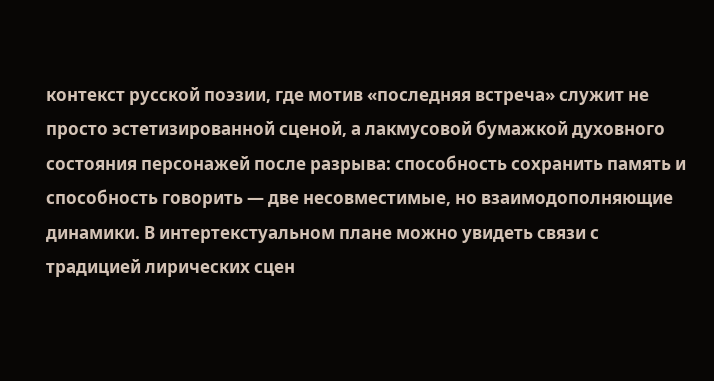контекст русской поэзии, где мотив «последняя встреча» служит не просто эстетизированной сценой, а лакмусовой бумажкой духовного состояния персонажей после разрыва: способность сохранить память и способность говорить — две несовместимые, но взаимодополняющие динамики. В интертекстуальном плане можно увидеть связи с традицией лирических сцен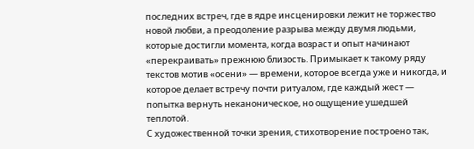последних встреч, где в ядре инсценировки лежит не торжество новой любви, а преодоление разрыва между двумя людьми, которые достигли момента, когда возраст и опыт начинают «перекраивать» прежнюю близость. Примыкает к такому ряду текстов мотив «осени» — времени, которое всегда уже и никогда, и которое делает встречу почти ритуалом, где каждый жест — попытка вернуть неканоническое, но ощущение ушедшей теплотой.
С художественной точки зрения, стихотворение построено так,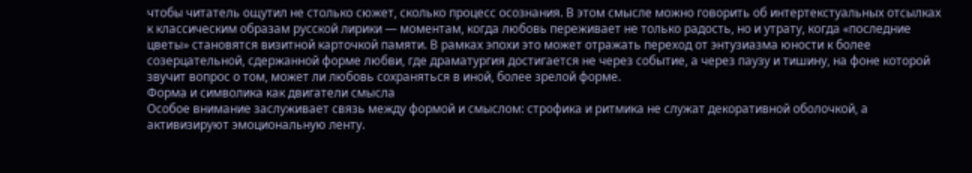чтобы читатель ощутил не столько сюжет, сколько процесс осознания. В этом смысле можно говорить об интертекстуальных отсылках к классическим образам русской лирики — моментам, когда любовь переживает не только радость, но и утрату, когда «последние цветы» становятся визитной карточкой памяти. В рамках эпохи это может отражать переход от энтузиазма юности к более созерцательной, сдержанной форме любви, где драматургия достигается не через событие, а через паузу и тишину, на фоне которой звучит вопрос о том, может ли любовь сохраняться в иной, более зрелой форме.
Форма и символика как двигатели смысла
Особое внимание заслуживает связь между формой и смыслом: строфика и ритмика не служат декоративной оболочкой, а активизируют эмоциональную ленту.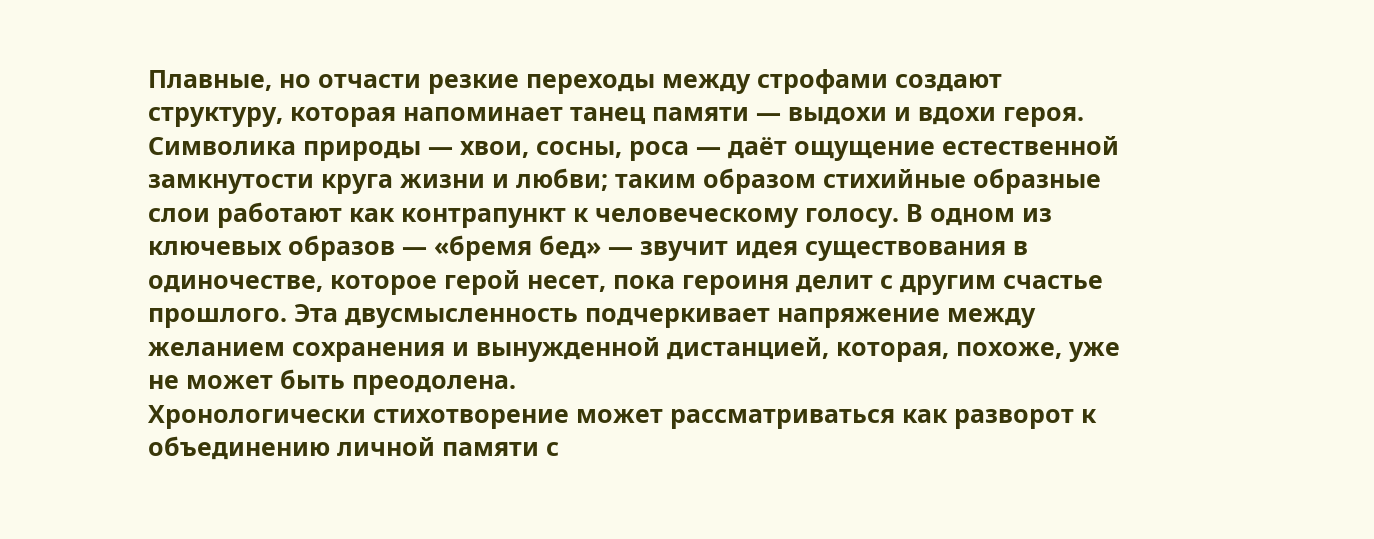Плавные, но отчасти резкие переходы между строфами создают структуру, которая напоминает танец памяти — выдохи и вдохи героя. Символика природы — хвои, сосны, роса — даёт ощущение естественной замкнутости круга жизни и любви; таким образом стихийные образные слои работают как контрапункт к человеческому голосу. В одном из ключевых образов — «бремя бед» — звучит идея существования в одиночестве, которое герой несет, пока героиня делит с другим счастье прошлого. Эта двусмысленность подчеркивает напряжение между желанием сохранения и вынужденной дистанцией, которая, похоже, уже не может быть преодолена.
Хронологически стихотворение может рассматриваться как разворот к объединению личной памяти с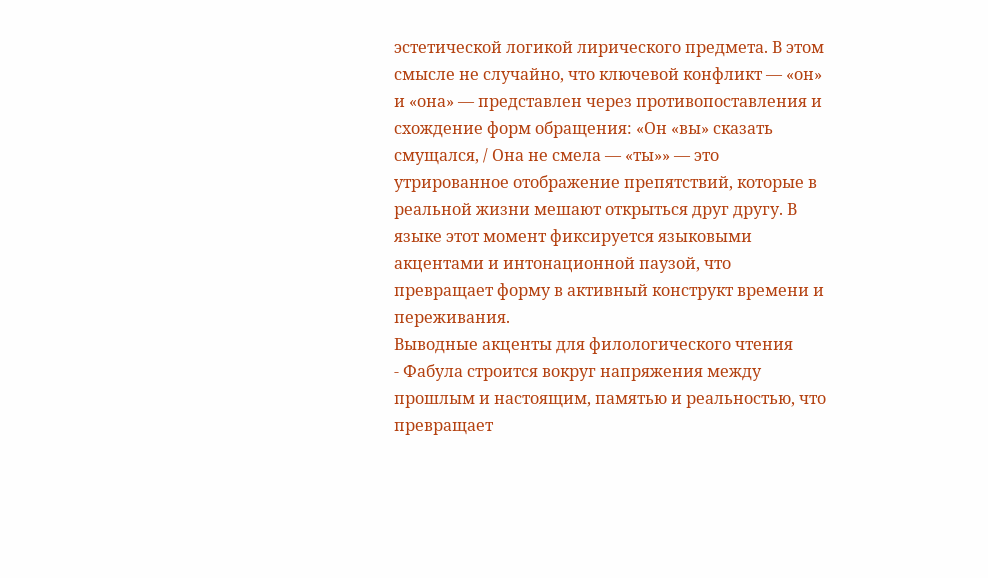эстетической логикой лирического предмета. В этом смысле не случайно, что ключевой конфликт — «он» и «она» — представлен через противопоставления и схождение форм обращения: «Он «вы» сказать смущался, / Она не смела — «ты»» — это утрированное отображение препятствий, которые в реальной жизни мешают открыться друг другу. В языке этот момент фиксируется языковыми акцентами и интонационной паузой, что превращает форму в активный конструкт времени и переживания.
Выводные акценты для филологического чтения
- Фабула строится вокруг напряжения между прошлым и настоящим, памятью и реальностью, что превращает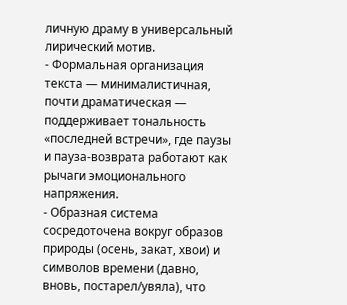личную драму в универсальный лирический мотив.
- Формальная организация текста — минималистичная, почти драматическая — поддерживает тональность «последней встречи», где паузы и пауза-возврата работают как рычаги эмоционального напряжения.
- Образная система сосредоточена вокруг образов природы (осень, закат, хвои) и символов времени (давно, вновь, постарел/увяла), что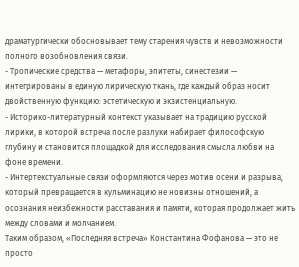драматургически обосновывает тему старения чувств и невозможности полного возобновления связи.
- Тропические средства — метафоры, эпитеты, синестезии — интегрированы в единую лирическую ткань, где каждый образ носит двойственную функцию: эстетическую и экзистенциальную.
- Историко-литературный контекст указывает на традицию русской лирики, в которой встреча после разлуки набирает философскую глубину и становится площадкой для исследования смысла любви на фоне времени.
- Интертекстуальные связи оформляются через мотив осени и разрыва, который превращается в кульминацию не новизны отношений, а осознания неизбежности расставания и памяти, которая продолжает жить между словами и молчанием.
Таким образом, «Последняя встреча» Константина Фофанова — это не просто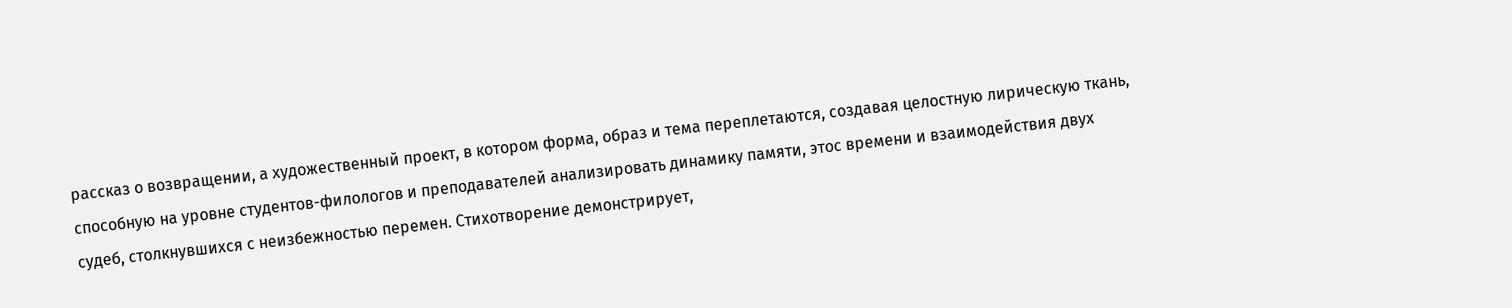рассказ о возвращении, а художественный проект, в котором форма, образ и тема переплетаются, создавая целостную лирическую ткань, способную на уровне студентов-филологов и преподавателей анализировать динамику памяти, этос времени и взаимодействия двух судеб, столкнувшихся с неизбежностью перемен. Стихотворение демонстрирует,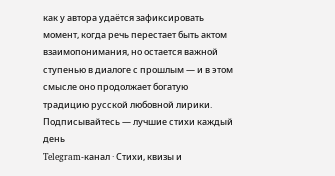как у автора удаётся зафиксировать момент, когда речь перестает быть актом взаимопонимания, но остается важной ступенью в диалоге с прошлым — и в этом смысле оно продолжает богатую традицию русской любовной лирики.
Подписывайтесь — лучшие стихи каждый день
Telegram-канал · Стихи, квизы и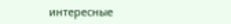интересные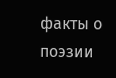факты о поэзии